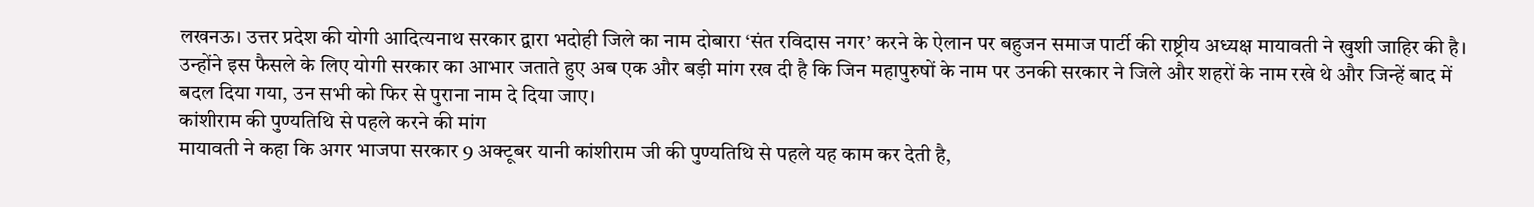लखनऊ। उत्तर प्रदेश की योगी आदित्यनाथ सरकार द्वारा भदोही जिले का नाम दोबारा ‘संत रविदास नगर’ करने के ऐलान पर बहुजन समाज पार्टी की राष्ट्रीय अध्यक्ष मायावती ने खुशी जाहिर की है। उन्होंने इस फैसले के लिए योगी सरकार का आभार जताते हुए अब एक और बड़ी मांग रख दी है कि जिन महापुरुषों के नाम पर उनकी सरकार ने जिले और शहरों के नाम रखे थे और जिन्हें बाद में बदल दिया गया, उन सभी को फिर से पुराना नाम दे दिया जाए।
कांशीराम की पुण्यतिथि से पहले करने की मांग
मायावती ने कहा कि अगर भाजपा सरकार 9 अक्टूबर यानी कांशीराम जी की पुण्यतिथि से पहले यह काम कर देती है,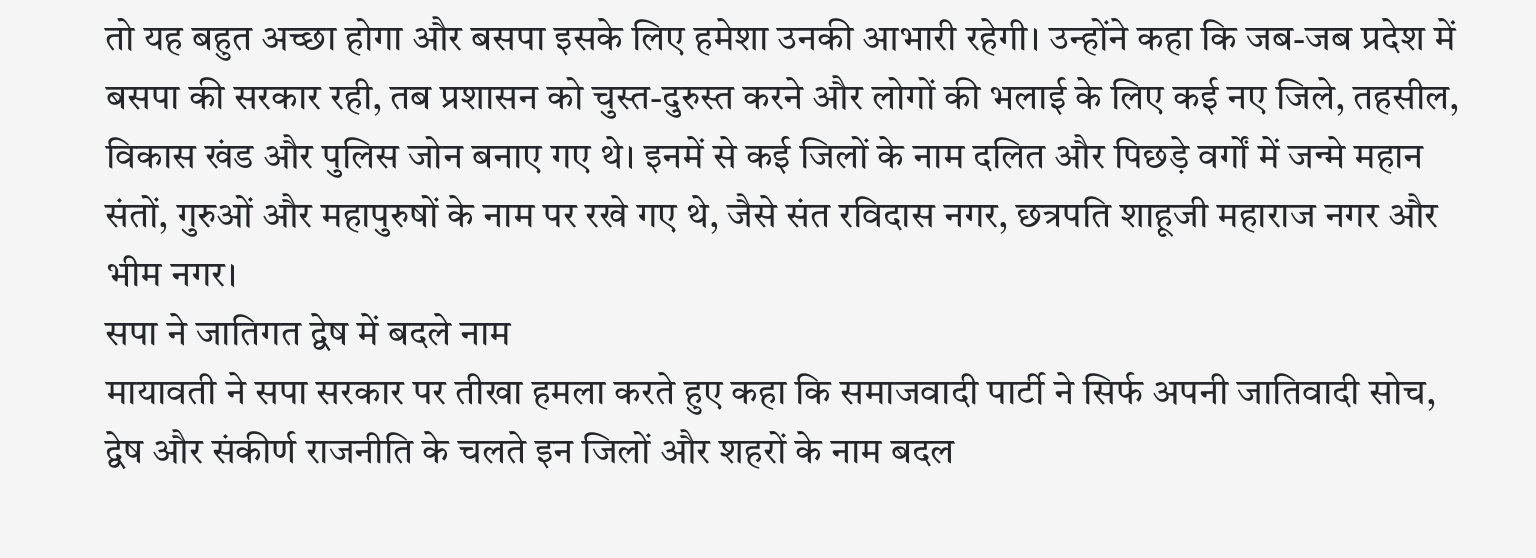तो यह बहुत अच्छा होगा और बसपा इसके लिए हमेशा उनकी आभारी रहेगी। उन्होंने कहा कि जब-जब प्रदेश में बसपा की सरकार रही, तब प्रशासन को चुस्त-दुरुस्त करने और लोगों की भलाई के लिए कई नए जिले, तहसील, विकास खंड और पुलिस जोन बनाए गए थे। इनमें से कई जिलों के नाम दलित और पिछड़े वर्गों में जन्मे महान संतों, गुरुओं और महापुरुषों के नाम पर रखे गए थे, जैसे संत रविदास नगर, छत्रपति शाहूजी महाराज नगर और भीम नगर।
सपा ने जातिगत द्वेष में बदले नाम
मायावती ने सपा सरकार पर तीखा हमला करते हुए कहा कि समाजवादी पार्टी ने सिर्फ अपनी जातिवादी सोच, द्वेष और संकीर्ण राजनीति के चलते इन जिलों और शहरों के नाम बदल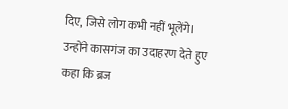दिए, जिसे लोग कभी नहीं भूलेंगे। उन्होंने कासगंज का उदाहरण देते हुए कहा कि ब्रज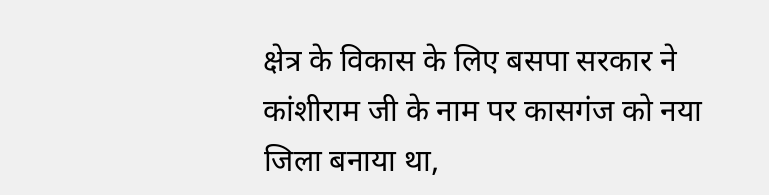क्षेत्र के विकास के लिए बसपा सरकार ने कांशीराम जी के नाम पर कासगंज को नया जिला बनाया था,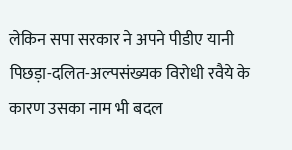लेकिन सपा सरकार ने अपने पीडीए यानी पिछड़ा-दलित-अल्पसंख्यक विरोधी रवैये के कारण उसका नाम भी बदल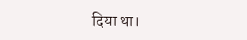दिया था।